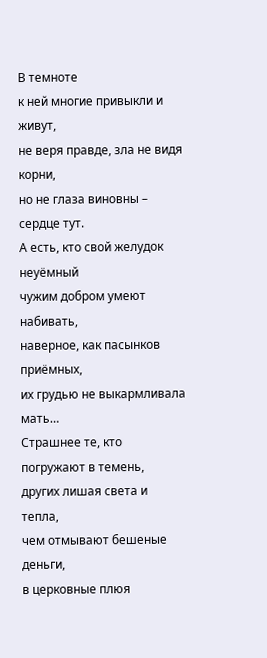В темноте
к ней многие привыкли и живут,
не веря правде, зла не видя корни,
но не глаза виновны – сердце тут.
А есть, кто свой желудок неуёмный
чужим добром умеют набивать,
наверное, как пасынков приёмных,
их грудью не выкармливала мать…
Страшнее те, кто погружают в темень,
других лишая света и тепла,
чем отмывают бешеные деньги,
в церковные плюя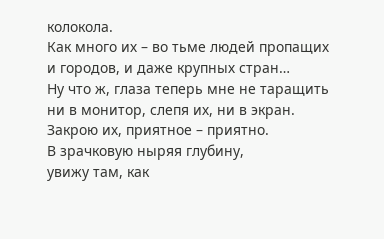колокола.
Как много их – во тьме людей пропащих
и городов, и даже крупных стран…
Ну что ж, глаза теперь мне не таращить
ни в монитор, слепя их, ни в экран.
Закрою их, приятное – приятно.
В зрачковую ныряя глубину,
увижу там, как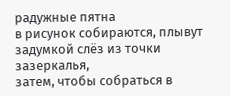радужные пятна
в рисунок собираются, плывут
задумкой слёз из точки зазеркалья,
затем, чтобы собраться в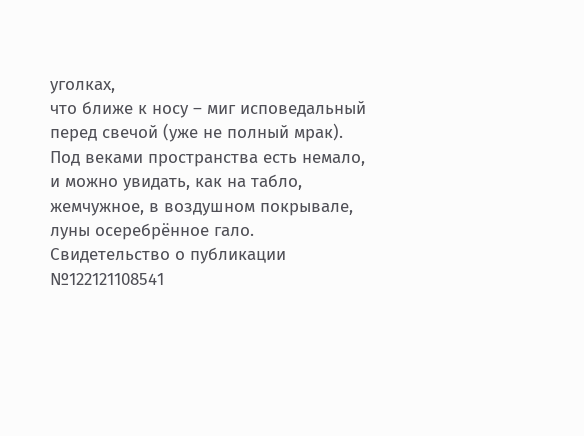уголках,
что ближе к носу – миг исповедальный
перед свечой (уже не полный мрак).
Под веками пространства есть немало,
и можно увидать, как на табло,
жемчужное, в воздушном покрывале,
луны осеребрённое гало.
Свидетельство о публикации №122121108541